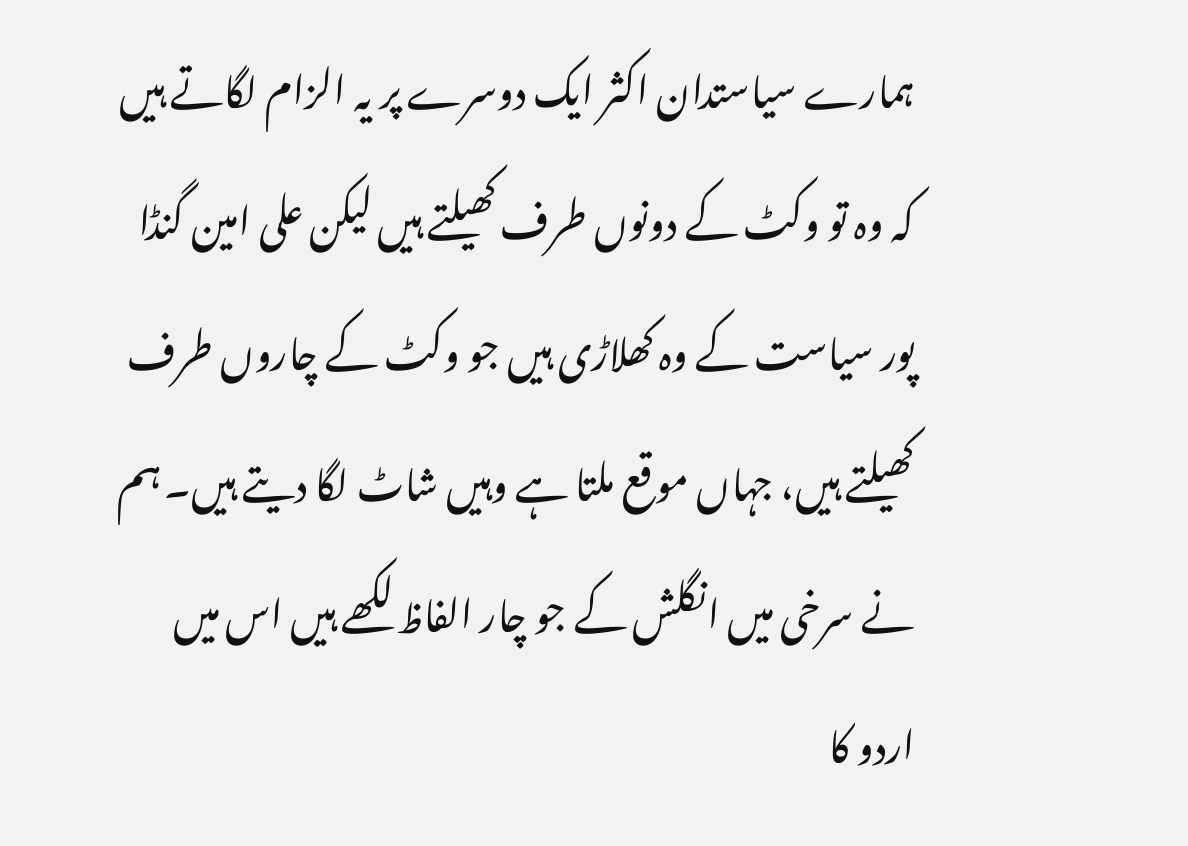ہمارے سیاستدان اکثر ایک دوسرے پر یہ الزام لگاتے ہیں کہ وہ تو وکٹ کے دونوں طرف کھیلتے ہیں لیکن علی امین گنڈا پور سیاست کے وہ کھلاڑی ہیں جو وکٹ کے چاروں طرف کھیلتے ہیں، جہاں موقع ملتا ہے وہیں شاٹ لگا دیتے ہیں۔ ہم نے سرخی میں انگلش کے جو چار الفاظ لکھے ہیں اس میں اردو کا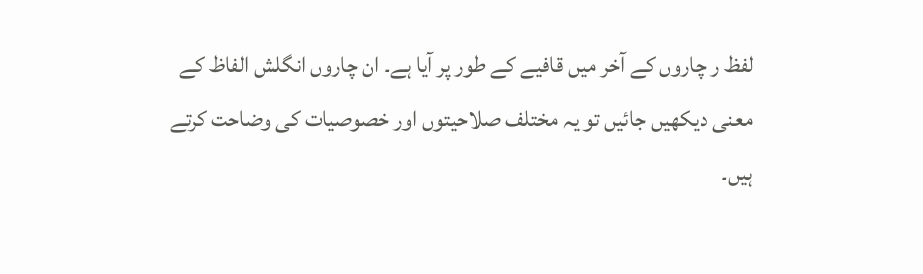لفظ ر چاروں کے آخر میں قافیے کے طور پر آیا ہے۔ ان چاروں انگلش الفاظ کے معنی دیکھیں جائیں تو یہ مختلف صلاحیتوں اور خصوصیات کی وضاحت کرتے ہیں۔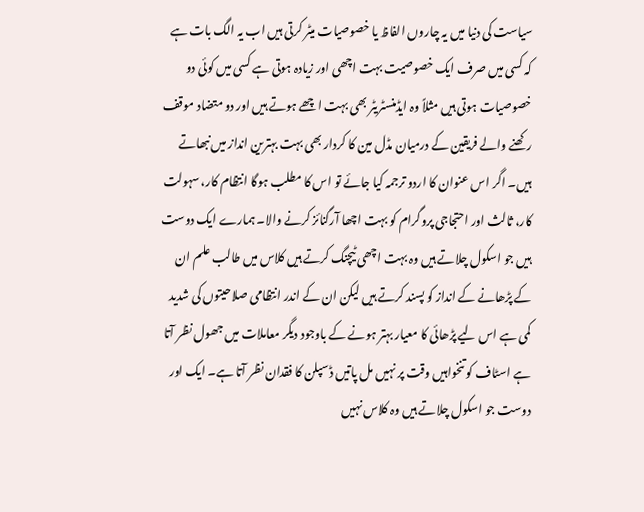سیاست کی دنیا میں یہ چاروں الفاظ یا خصوصیات میٹر کرتی ہیں اب یہ الگ بات ہے کہ کسی میں صرف ایک خصوصیت بہت اچھی اور زیادہ ہوتی ہے کسی میں کوئی دو خصوصیات ہوتی ہیں مثلاً وہ ایڈمنسٹریٹر بھی بہت اچھے ہوتے ہیں اور دو متضاد موقف رکھنے والے فریقین کے درمیان مڈل مین کا کردار بھی بہت بہترین انداز میں نبھاتے ہیں۔ اگر اس عنوان کا اردو ترجمہ کیا جائے تو اس کا مطلب ہوگا انتظام کار، سہولت کار، ثالث اور احتجاجی پروگرام کو بہت اچھا آرگنائز کرنے والا۔ ہمارے ایک دوست ہیں جو اسکول چلاتے ہیں وہ بہت اچھی ٹیچنگ کرتے ہیں کلاس میں طالب علم ان کے پڑھانے کے انداز کو پسند کرتے ہیں لیکن ان کے اندر انتظامی صلاحیتوں کی شدید کمی ہے اس لیے پڑھائی کا معیار بہتر ہونے کے باوجود دیگر معاملات میں جھول نظر آتا ہے اسٹاف کو تنخواہیں وقت پر نہیں مل پاتیں ڈسپلن کا فقدان نظر آتا ہے۔ ایک اور دوست جو اسکول چلاتے ہیں وہ کلاس نہیں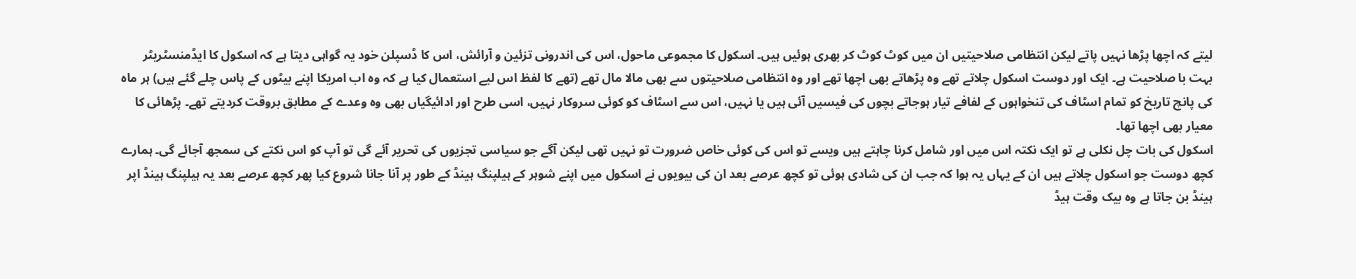لیتے کہ اچھا پڑھا نہیں پاتے لیکن انتظامی صلاحیتیں ان میں کوٹ کوٹ کر بھری ہوئیں ہیں۔ اسکول کا مجموعی ماحول، اس کی اندرونی تزئین و آرائش، اس کا ڈسپلن خود یہ گواہی دیتا ہے کہ اسکول کا ایڈمنسٹریٹر بہت با صلاحیت ہے۔ ایک اور دوست اسکول چلاتے تھے وہ پڑھاتے بھی اچھا تھے اور وہ انتظامی صلاحیتوں سے بھی مالا مال تھے (تھے کا لفظ اس لیے استعمال کیا ہے کہ وہ اب امریکا اپنے بیٹوں کے پاس چلے گئے ہیں) ہر ماہ کی پانچ تاریخ کو تمام اسٹاف کی تنخواہوں کے لفافے تیار ہوجاتے بچوں کی فیسیں آئی ہیں یا نہیں، اس سے اسٹاف کو کوئی سروکار نہیں، اسی طرح اور ادائیگیاں بھی وہ وعدے کے مطابق بروقت کردیتے تھے۔ پڑھائی کا معیار بھی اچھا تھا۔
اسکول کی بات چل نکلی ہے تو ایک نکتہ اس میں اور شامل کرنا چاہتے ہیں ویسے تو اس کی کوئی خاص ضرورت تو نہیں تھی لیکن آگے جو سیاسی تجزیوں کی تحریر آئے گی تو آپ کو اس نکتے کی سمجھ آجائے گی۔ ہمارے کچھ دوست جو اسکول چلاتے ہیں ان کے یہاں یہ ہوا کہ جب ان کی شادی ہوئی تو کچھ عرصے بعد ان کی بیویوں نے اسکول میں اپنے شوہر کے ہیلپنگ ہینڈ کے طور پر آنا جانا شروع کیا پھر کچھ عرصے بعد یہ ہیلپنگ ہینڈ اپر ہینڈ بن جاتا ہے وہ بیک وقت ہیڈ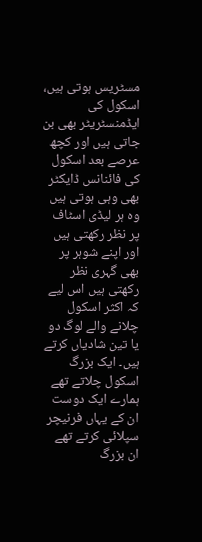مسٹریس ہوتی ہیں، اسکول کی ایڈمنسٹریٹر بھی بن جاتی ہیں اور کچھ عرصے بعد اسکول کی فائنانس ڈایکٹر بھی وہی ہوتی ہیں وہ ہر لیڈی اسٹاف پر نظر رکھتی ہیں اور اپنے شوہر پر بھی گہری نظر رکھتی ہیں اس لیے کہ اکثر اسکول چلانے والے لوگ دو یا تین شادیاں کرتے ہیں۔ ایک بزرگ اسکول چلاتے تھے ہمارے ایک دوست ان کے یہاں فرنیچر سپلائی کرتے تھے ان بزرگ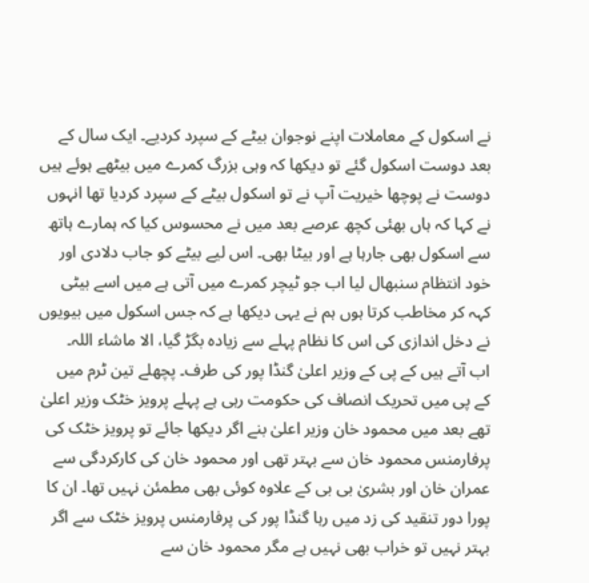نے اسکول کے معاملات اپنے نوجوان بیٹے کے سپرد کردیے۔ ایک سال کے بعد دوست اسکول گئے تو دیکھا کہ وہی بزرگ کمرے میں بیٹھے ہوئے ہیں دوست نے پوچھا خیریت آپ نے تو اسکول بیٹے کے سپرد کردیا تھا انہوں نے کہا کہ ہاں بھئی کچھ عرصے بعد میں نے محسوس کیا کہ ہمارے ہاتھ سے اسکول بھی جارہا ہے اور بیٹا بھی۔ اس لیے بیٹے کو جاب دلادی اور خود انتظام سنبھال لیا اب جو ٹیچر کمرے میں آتی ہے میں اسے بیٹی کہہ کر مخاطب کرتا ہوں ہم نے یہی دیکھا ہے کہ جس اسکول میں بیویوں نے دخل اندازی کی اس کا نظام پہلے سے زیادہ بگڑ گیا، الا ماشاء اللہ۔
اب آتے ہیں کے پی کے وزیر اعلیٰ گنڈا پور کی طرف۔ پچھلے تین ٹرم میں کے پی میں تحریک انصاف کی حکومت رہی ہے پہلے پرویز خٹک وزیر اعلیٰ تھے بعد میں محمود خان وزیر اعلیٰ بنے اگر دیکھا جائے تو پرویز خٹک کی پرفارمنس محمود خان سے بہتر تھی اور محمود خان کی کارکردگی سے عمران خان اور بشریٰ بی بی کے علاوہ کوئی بھی مطمئن نہیں تھا۔ ان کا پورا دور تنقید کی زد میں رہا گنڈا پور کی پرفارمنس پرویز خٹک سے اگر بہتر نہیں تو خراب بھی نہیں ہے مگر محمود خان سے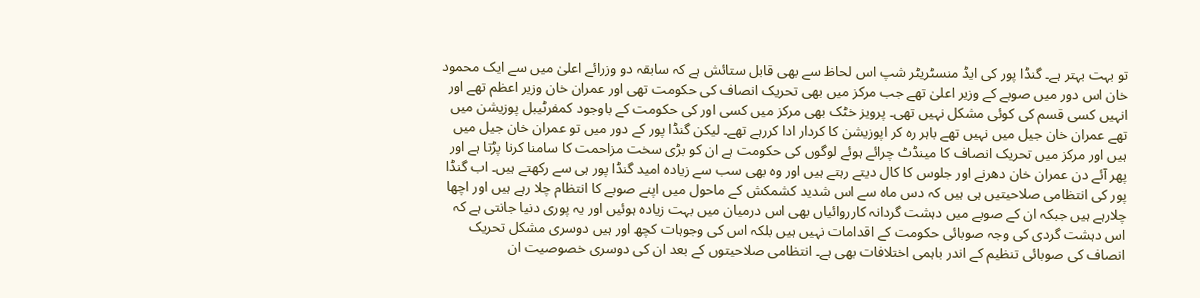تو بہت بہتر ہے۔ گنڈا پور کی ایڈ منسٹریٹر شپ اس لحاظ سے بھی قابل ستائش ہے کہ سابقہ دو وزرائے اعلیٰ میں سے ایک محمود خان اس دور میں صوبے کے وزیر اعلیٰ تھے جب مرکز میں بھی تحریک انصاف کی حکومت تھی اور عمران خان وزیر اعظم تھے اور انہیں کسی قسم کی کوئی مشکل نہیں تھی۔ پرویز خٹک بھی مرکز میں کسی اور کی حکومت کے باوجود کمفرٹیبل پوزیشن میں تھے عمران خان جیل میں نہیں تھے باہر رہ کر اپوزیشن کا کردار ادا کررہے تھے۔ لیکن گنڈا پور کے دور میں تو عمران خان جیل میں ہیں اور مرکز میں تحریک انصاف کا مینڈٹ چرائے ہوئے لوگوں کی حکومت ہے ان کو بڑی سخت مزاحمت کا سامنا کرنا پڑتا ہے اور پھر آئے دن عمران خان دھرنے اور جلوس کا کال دیتے رہتے ہیں اور وہ بھی سب سے زیادہ امید گنڈا پور ہی سے رکھتے ہیں۔ اب گنڈا پور کی انتظامی صلاحیتیں ہی ہیں کہ دس ماہ سے اس شدید کشمکش کے ماحول میں اپنے صوبے کا انتظام چلا رہے ہیں اور اچھا چلارہے ہیں جبکہ ان کے صوبے میں دہشت گردانہ کارروائیاں بھی اس درمیان میں بہت زیادہ ہوئیں اور یہ پوری دنیا جانتی ہے کہ اس دہشت گردی کی وجہ صوبائی حکومت کے اقدامات نہیں ہیں بلکہ اس کی وجوہات کچھ اور ہیں دوسری مشکل تحریک انصاف کی صوبائی تنظیم کے اندر باہمی اختلافات بھی ہے۔ انتظامی صلاحیتوں کے بعد ان کی دوسری خصوصیت ان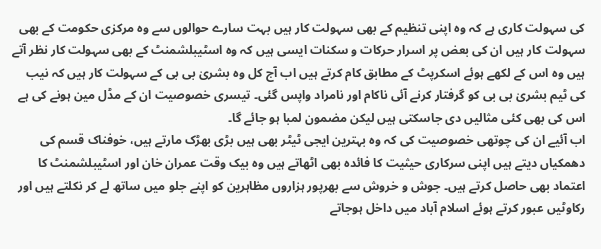کی سہولت کاری ہے کہ وہ اپنی تنظیم کے بھی سہولت کار ہیں بہت سارے حوالوں سے وہ مرکزی حکومت کے بھی سہولت کار ہیں ان کی بعض پر اسرار حرکات و سکنات ایسی ہیں کہ وہ اسٹیبلشمنٹ کے بھی سہولت کار نظر آتے ہیں وہ اس کے لکھے ہوئے اسکرپٹ کے مطابق کام کرتے ہیں اب آج کل وہ بشریٰ بی بی کے سہولت کار ہیں کہ نیب کی ٹیم بشریٰ بی بی کو گرفتار کرنے آئی ناکام اور نامراد واپس گئی۔ تیسری خصوصیت ان کے مڈل مین ہونے کی ہے اس کی بھی کئی مثالیں دی جاسکتی ہیں لیکن مضمون لمبا ہو جائے گا۔
اب آئیے ان کی چوتھی خصوصیت کی کہ وہ بہترین ایجی ٹیٹر بھی ہیں بڑی بھڑک مارتے ہیں، خوفناک قسم کی دھمکیاں دیتے ہیں اپنی سرکاری حیثیت کا فائدہ بھی اٹھاتے ہیں وہ بیک وقت عمران خان اور اسٹیبلشمنٹ کا اعتماد بھی حاصل کرتے ہیں۔ جوش و خروش سے بھرپور ہزاروں مظاہرین کو اپنے جلو میں ساتھ لے کر نکلتے ہیں اور رکاوٹیں عبور کرتے ہوئے اسلام آباد میں داخل ہوجاتے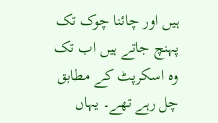ہیں اور چائنا چوک تک پہنچ جاتے ہیں اب تک وہ اسکرپٹ کے مطابق چل رہے تھے۔ یہاں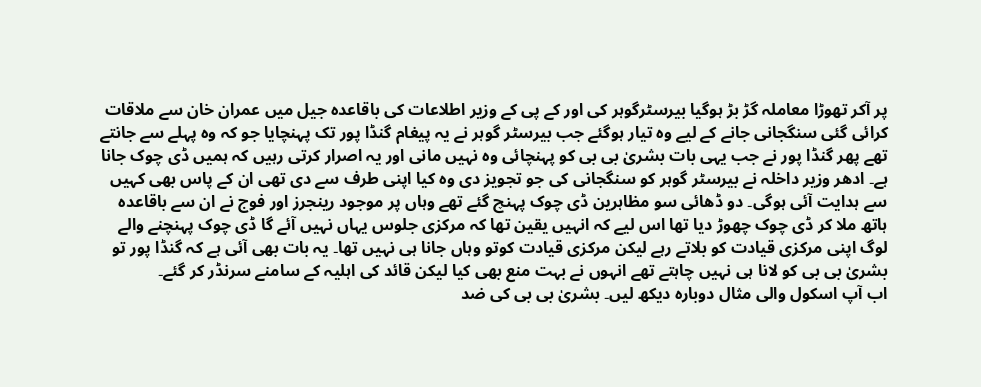پر آکر تھوڑا معاملہ گڑ بڑ ہوگیا بیرسٹرگوہر کی اور کے پی کے وزیر اطلاعات کی باقاعدہ جیل میں عمران خان سے ملاقات کرائی گئی سنگجانی جانے کے لیے وہ تیار ہوگئے جب بیرسٹر گوہر نے یہ پیغام گنڈا پور تک پہنچایا جو کہ وہ پہلے سے جانتے تھے پھر گنڈا پور نے جب یہی بات بشریٰ بی بی کو پہنچائی وہ نہیں مانی اور یہ اصرار کرتی رہیں کہ ہمیں ڈی چوک جانا ہے۔ ادھر وزیر داخلہ نے بیرسٹر گوہر کو سنگجانی کی جو تجویز دی وہ کیا اپنی طرف سے دی تھی ان کے پاس بھی کہیں سے ہدایت آئی ہوگی۔ دو ڈھائی سو مظاہرین ڈی چوک پہنچ گئے تھے وہاں پر موجود رینجرز اور فوج نے ان سے باقاعدہ ہاتھ ملا کر ڈی چوک چھوڑ دیا تھا اس لیے کہ انہیں یقین تھا کہ مرکزی جلوس یہاں نہیں آئے گا ڈی چوک پہنچنے والے لوگ اپنی مرکزی قیادت کو بلاتے رہے لیکن مرکزی قیادت کوتو وہاں جانا ہی نہیں تھا۔ یہ بات بھی آئی ہے کہ گنڈا پور تو بشریٰ بی بی کو لانا ہی نہیں چاہتے تھے انہوں نے بہت منع بھی کیا لیکن قائد کی اہلیہ کے سامنے سرنڈر کر گئے۔
اب آپ اسکول والی مثال دوبارہ دیکھ لیں۔ بشریٰ بی بی کی ضد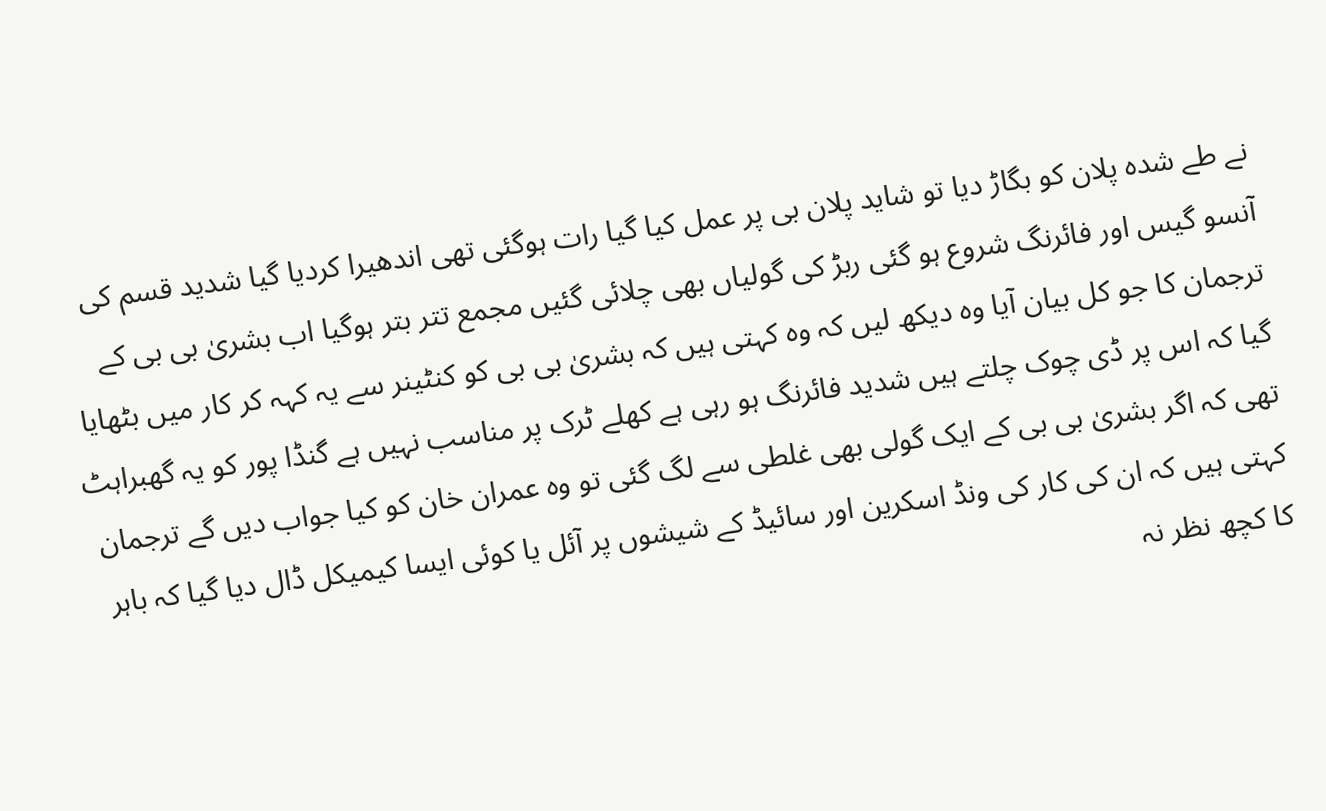نے طے شدہ پلان کو بگاڑ دیا تو شاید پلان بی پر عمل کیا گیا رات ہوگئی تھی اندھیرا کردیا گیا شدید قسم کی آنسو گیس اور فائرنگ شروع ہو گئی ربڑ کی گولیاں بھی چلائی گئیں مجمع تتر بتر ہوگیا اب بشریٰ بی بی کے ترجمان کا جو کل بیان آیا وہ دیکھ لیں کہ وہ کہتی ہیں کہ بشریٰ بی بی کو کنٹینر سے یہ کہہ کر کار میں بٹھایا گیا کہ اس پر ڈی چوک چلتے ہیں شدید فائرنگ ہو رہی ہے کھلے ٹرک پر مناسب نہیں ہے گنڈا پور کو یہ گھبراہٹ تھی کہ اگر بشریٰ بی بی کے ایک گولی بھی غلطی سے لگ گئی تو وہ عمران خان کو کیا جواب دیں گے ترجمان کہتی ہیں کہ ان کی کار کی ونڈ اسکرین اور سائیڈ کے شیشوں پر آئل یا کوئی ایسا کیمیکل ڈال دیا گیا کہ باہر کا کچھ نظر نہ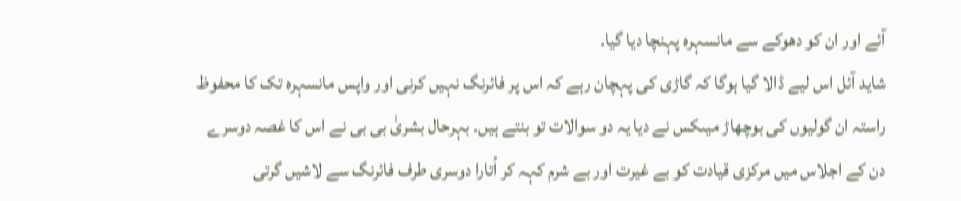آئے اور ان کو دھوکے سے مانسہرہ پہنچا دیا گیا۔
شاید آئل اس لیے ڈالا گیا ہوگا کہ گاڑی کی پہچان رہے کہ اس پر فائرنگ نہیں کرنی اور واپس مانسہرہ تک کا محفوظ راستہ ان گولیوں کی بوچھاڑ میںکس نے دیا یہ دو سوالات تو بنتے ہیں۔ بہرحال بشریٰ بی بی نے اس کا غصہ دوسرے دن کے اجلاس میں مرکزی قیادت کو بے غیرت اور بے شرم کہہ کر اُتارا دوسری طرف فائرنگ سے لاشیں گرتی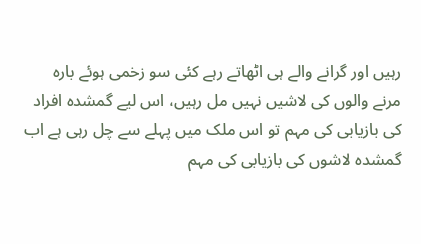رہیں اور گرانے والے ہی اٹھاتے رہے کئی سو زخمی ہوئے بارہ مرنے والوں کی لاشیں نہیں مل رہیں، اس لیے گمشدہ افراد کی بازیابی کی مہم تو اس ملک میں پہلے سے چل رہی ہے اب گمشدہ لاشوں کی بازیابی کی مہم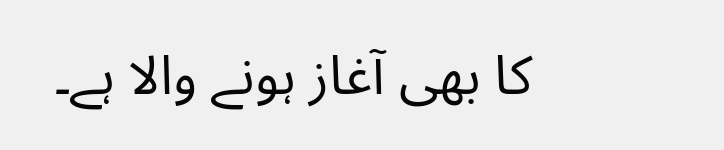کا بھی آغاز ہونے والا ہے۔